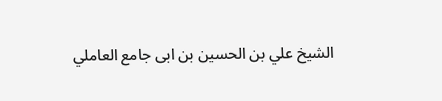الشيخ علي بن الحسين بن ابى جامع العاملي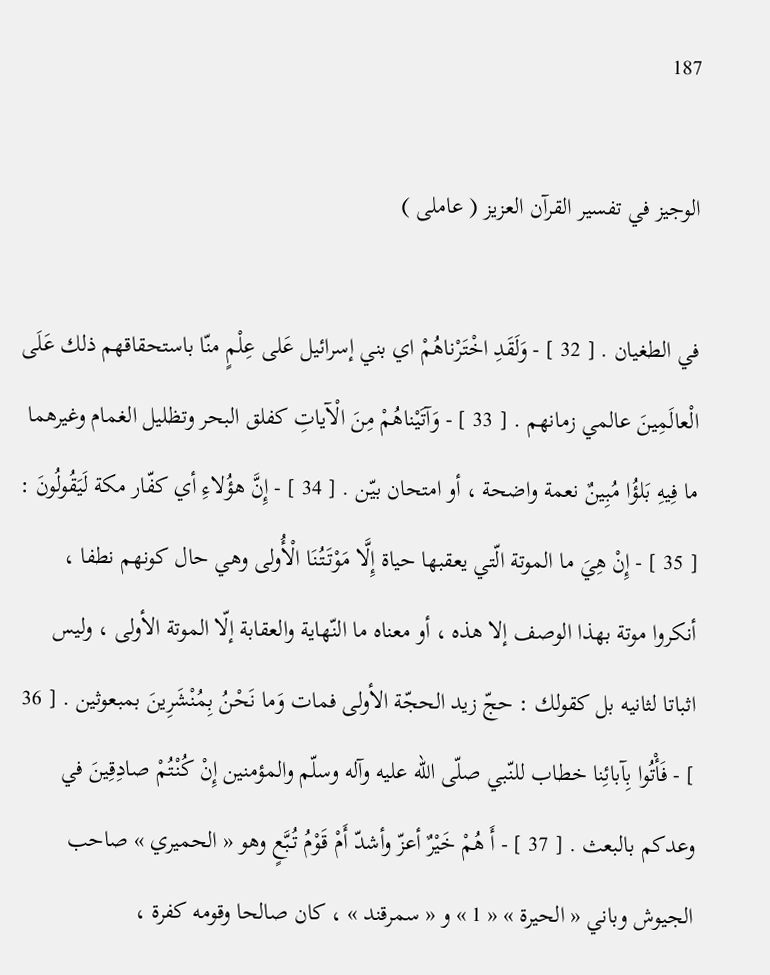187

الوجيز في تفسير القرآن العزيز ( عاملى )

في الطغيان . [ 32 ] - وَلَقَدِ اخْتَرْناهُمْ اي بني إسرائيل عَلى عِلْمٍ منّا باستحقاقهم ذلك عَلَى الْعالَمِينَ عالمي زمانهم . [ 33 ] - وَآتَيْناهُمْ مِنَ الْآياتِ كفلق البحر وتظليل الغمام وغيرهما ما فِيهِ بَلؤُا مُبِينٌ نعمة واضحة ، أو امتحان بيّن . [ 34 ] - إِنَّ هؤُلاءِ أي كفّار مكة لَيَقُولُونَ : [ 35 ] - إِنْ هِيَ ما الموتة الّتي يعقبها حياة إِلَّا مَوْتَتُنَا الْأُولى وهي حال كونهم نطفا ، أنكروا موتة بهذا الوصف إلا هذه ، أو معناه ما النّهاية والعقابة إلّا الموتة الأولى ، وليس اثباتا لثانيه بل كقولك : حجّ زيد الحجّة الأولى فمات وَما نَحْنُ بِمُنْشَرِينَ بمبعوثين . [ 36 ] - فَأْتُوا بِآبائِنا خطاب للنّبي صلّى اللّه عليه وآله وسلّم والمؤمنين إِنْ كُنْتُمْ صادِقِينَ في وعدكم بالبعث . [ 37 ] - أَ هُمْ خَيْرٌ أعزّ وأشدّ أَمْ قَوْمُ تُبَّعٍ وهو « الحميري » صاحب الجيوش وباني « الحيرة » « 1 » و « سمرقند » ، كان صالحا وقومه كفرة ،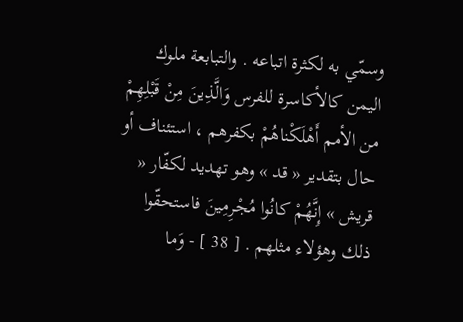وسمّي به لكثرة اتباعه . والتبابعة ملوك اليمن كالأكاسرة للفرس وَالَّذِينَ مِنْ قَبْلِهِمْ من الأمم أَهْلَكْناهُمْ بكفرهم ، استئناف أو حال بتقدير « قد » وهو تهديد لكفّار « قريش » إِنَّهُمْ كانُوا مُجْرِمِينَ فاستحقّوا ذلك وهؤلاء مثلهم . [ 38 ] - وَما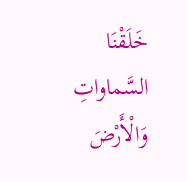خَلَقْنَا السَّماواتِ وَالْأَرْضَ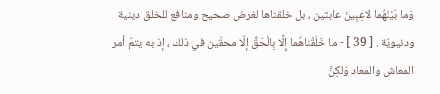وَما بَيْنَهُما لاعِبِينَ عابثين ، بل خلقناها لغرض صحيح ومنافع للخلق دينية ودنيويّة . [ 39 ] - ما خَلَقْناهُما إِلَّا بِالْحَقِّ إلّا محقّين في ذلك ، إذ به يتمّ أمر المعاش والمعاد وَلكِنَّ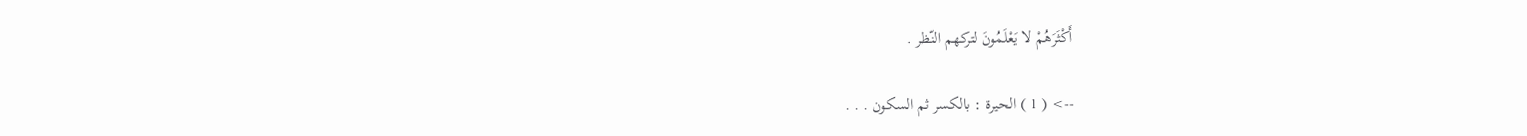أَكْثَرَهُمْ لا يَعْلَمُونَ لتركهم النّظر .

--> ( 1 ) الحيرة : بالكسر ثم السكون . . .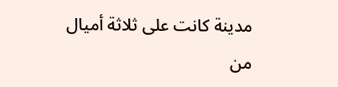مدينة كانت على ثلاثة أميال من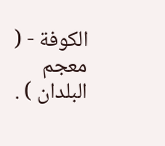الكوفة - ( معجم البلدان ) .